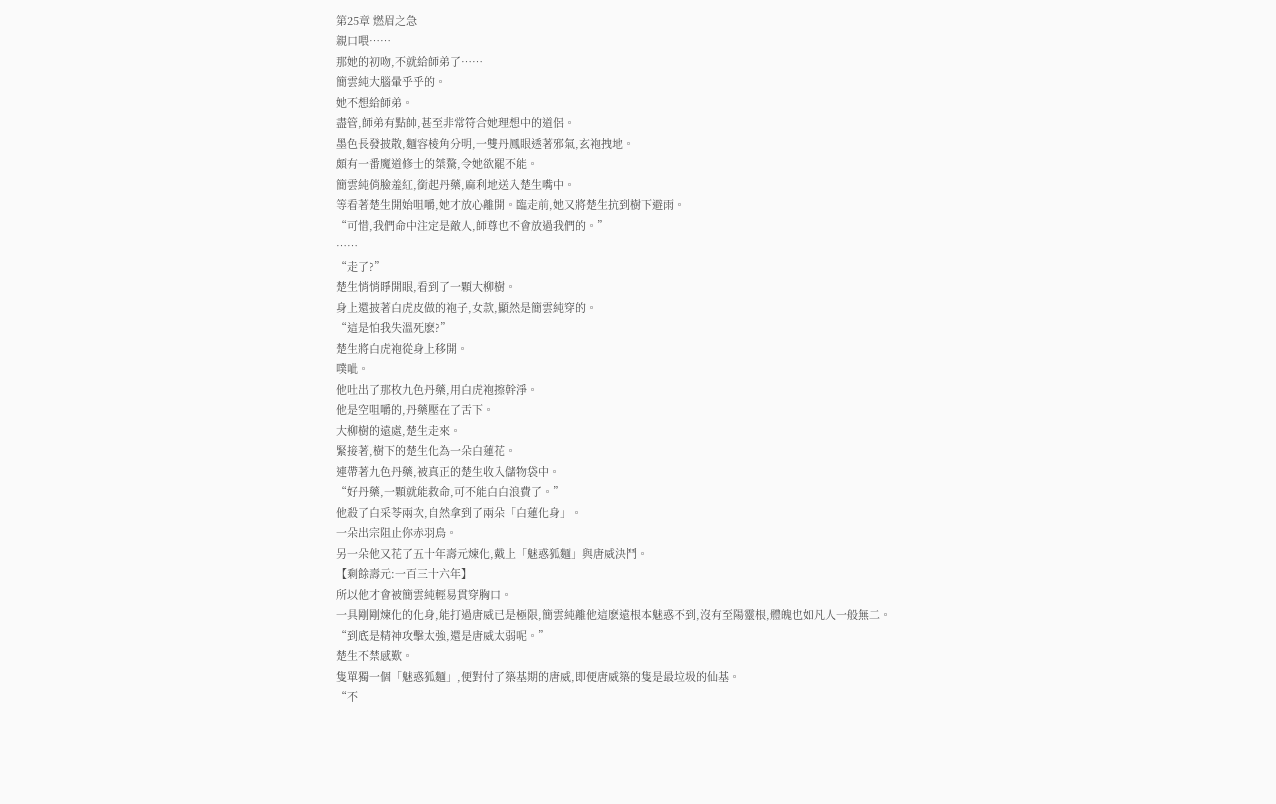第25章 燃眉之急
親口喂……
那她的初吻,不就給師弟了……
簡雲純大腦暈乎乎的。
她不想給師弟。
盡管,師弟有點帥,甚至非常符合她理想中的道侶。
墨色長發披散,麵容棱角分明,一雙丹鳳眼透著邪氣,玄袍拽地。
頗有一番魔道修士的桀驁,令她欲罷不能。
簡雲純俏臉羞紅,銜起丹藥,麻利地送入楚生嘴中。
等看著楚生開始咀嚼,她才放心離開。臨走前,她又將楚生抗到樹下避雨。
“可惜,我們命中注定是敵人,師尊也不會放過我們的。”
……
“走了?”
楚生悄悄睜開眼,看到了一顆大柳樹。
身上還披著白虎皮做的袍子,女款,顯然是簡雲純穿的。
“這是怕我失溫死麽?”
楚生將白虎袍從身上移開。
噗呲。
他吐出了那枚九色丹藥,用白虎袍擦幹淨。
他是空咀嚼的,丹藥壓在了舌下。
大柳樹的遠處,楚生走來。
緊接著,樹下的楚生化為一朵白蓮花。
連帶著九色丹藥,被真正的楚生收入儲物袋中。
“好丹藥,一顆就能救命,可不能白白浪費了。”
他殺了白采苓兩次,自然拿到了兩朵「白蓮化身」。
一朵出宗阻止你赤羽鳥。
另一朵他又花了五十年壽元煉化,戴上「魅惑狐麵」與唐威決鬥。
【剩餘壽元:一百三十六年】
所以他才會被簡雲純輕易貫穿胸口。
一具剛剛煉化的化身,能打過唐威已是極限,簡雲純離他這麽遠根本魅惑不到,沒有至陽靈根,體魄也如凡人一般無二。
“到底是精神攻擊太強,還是唐威太弱呢。”
楚生不禁感歎。
隻單獨一個「魅惑狐麵」,便對付了築基期的唐威,即便唐威築的隻是最垃圾的仙基。
“不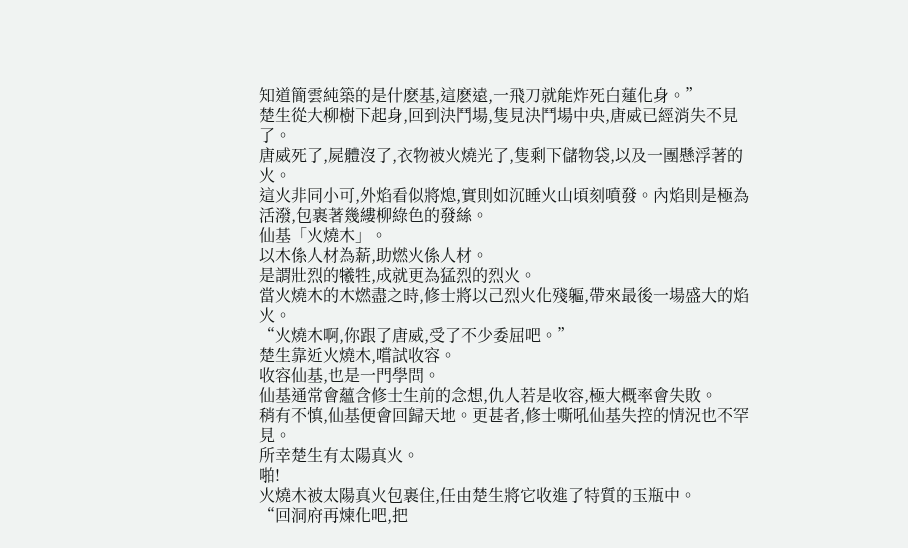知道簡雲純築的是什麽基,這麽遠,一飛刀就能炸死白蓮化身。”
楚生從大柳樹下起身,回到決鬥場,隻見決鬥場中央,唐威已經消失不見了。
唐威死了,屍體沒了,衣物被火燒光了,隻剩下儲物袋,以及一團懸浮著的火。
這火非同小可,外焰看似將熄,實則如沉睡火山頃刻噴發。內焰則是極為活潑,包裹著幾縷柳綠色的發絲。
仙基「火燒木」。
以木係人材為薪,助燃火係人材。
是謂壯烈的犧牲,成就更為猛烈的烈火。
當火燒木的木燃盡之時,修士將以己烈火化殘軀,帶來最後一場盛大的焰火。
“火燒木啊,你跟了唐威,受了不少委屈吧。”
楚生靠近火燒木,嚐試收容。
收容仙基,也是一門學問。
仙基通常會蘊含修士生前的念想,仇人若是收容,極大概率會失敗。
稍有不慎,仙基便會回歸天地。更甚者,修士嘶吼仙基失控的情況也不罕見。
所幸楚生有太陽真火。
啪!
火燒木被太陽真火包裹住,任由楚生將它收進了特質的玉瓶中。
“回洞府再煉化吧,把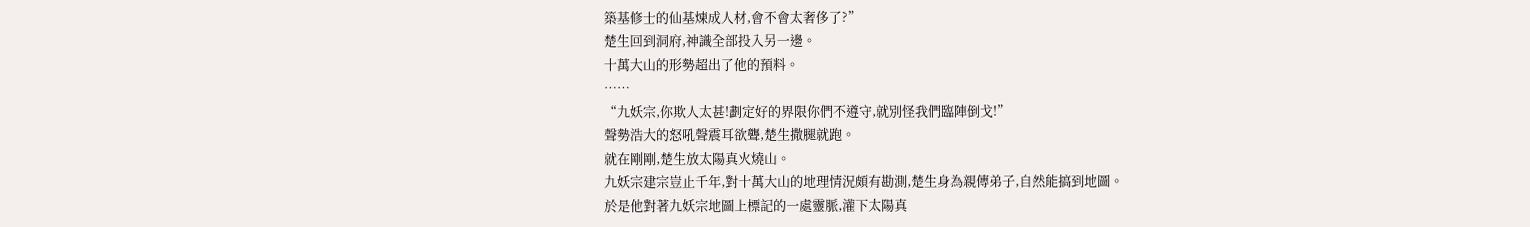築基修士的仙基煉成人材,會不會太奢侈了?”
楚生回到洞府,神識全部投入另一邊。
十萬大山的形勢超出了他的預料。
……
“九妖宗,你欺人太甚!劃定好的界限你們不遵守,就別怪我們臨陣倒戈!”
聲勢浩大的怒吼聲震耳欲聾,楚生撒腿就跑。
就在剛剛,楚生放太陽真火燒山。
九妖宗建宗豈止千年,對十萬大山的地理情況頗有勘測,楚生身為親傳弟子,自然能搞到地圖。
於是他對著九妖宗地圖上標記的一處靈脈,灌下太陽真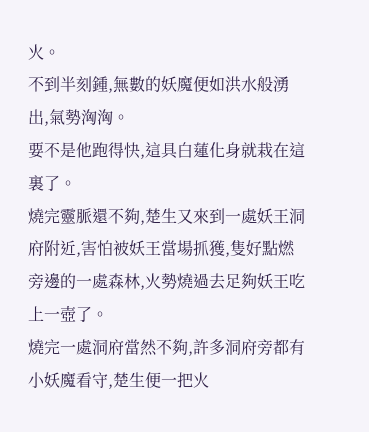火。
不到半刻鍾,無數的妖魔便如洪水般湧出,氣勢洶洶。
要不是他跑得快,這具白蓮化身就栽在這裏了。
燒完靈脈還不夠,楚生又來到一處妖王洞府附近,害怕被妖王當場抓獲,隻好點燃旁邊的一處森林,火勢燒過去足夠妖王吃上一壺了。
燒完一處洞府當然不夠,許多洞府旁都有小妖魔看守,楚生便一把火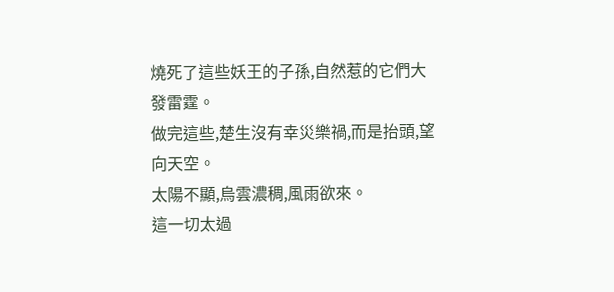燒死了這些妖王的子孫,自然惹的它們大發雷霆。
做完這些,楚生沒有幸災樂禍,而是抬頭,望向天空。
太陽不顯,烏雲濃稠,風雨欲來。
這一切太過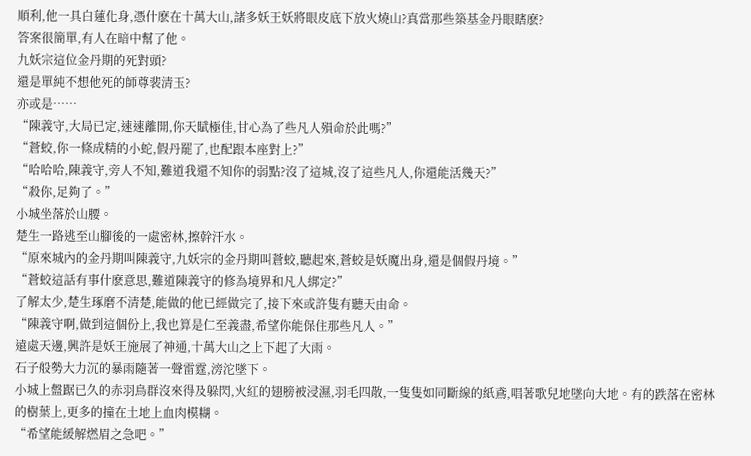順利,他一具白蓮化身,憑什麽在十萬大山,諸多妖王妖將眼皮底下放火燒山?真當那些築基金丹眼瞎麽?
答案很簡單,有人在暗中幫了他。
九妖宗這位金丹期的死對頭?
還是單純不想他死的師尊裴清玉?
亦或是……
“陳義守,大局已定,速速離開,你天賦極佳,甘心為了些凡人殞命於此嗎?”
“蒼蛟,你一條成精的小蛇,假丹罷了,也配跟本座對上?”
“哈哈哈,陳義守,旁人不知,難道我還不知你的弱點?沒了這城,沒了這些凡人,你還能活幾天?”
“殺你,足夠了。”
小城坐落於山腰。
楚生一路逃至山腳後的一處密林,擦幹汗水。
“原來城內的金丹期叫陳義守,九妖宗的金丹期叫蒼蛟,聽起來,蒼蛟是妖魔出身,還是個假丹境。”
“蒼蛟這話有事什麽意思,難道陳義守的修為境界和凡人綁定?”
了解太少,楚生琢磨不清楚,能做的他已經做完了,接下來或許隻有聽天由命。
“陳義守啊,做到這個份上,我也算是仁至義盡,希望你能保住那些凡人。”
遠處天邊,興許是妖王施展了神通,十萬大山之上下起了大雨。
石子般勢大力沉的暴雨隨著一聲雷霆,滂沱墜下。
小城上盤踞已久的赤羽鳥群沒來得及躲閃,火紅的翅膀被浸濕,羽毛四散,一隻隻如同斷線的紙鳶,唱著歌兒地墜向大地。有的跌落在密林的樹葉上,更多的撞在土地上血肉模糊。
“希望能緩解燃眉之急吧。”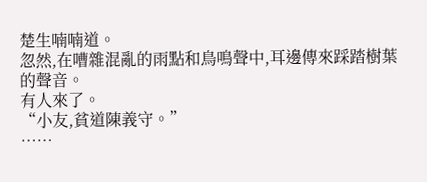楚生喃喃道。
忽然,在嘈雜混亂的雨點和鳥鳴聲中,耳邊傳來踩踏樹葉的聲音。
有人來了。
“小友,貧道陳義守。”
……